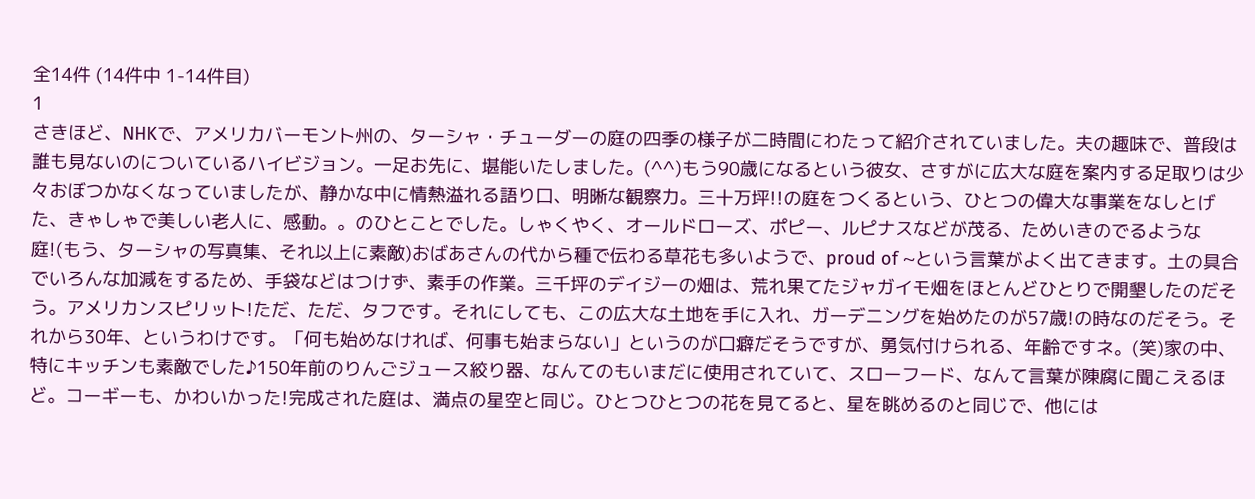全14件 (14件中 1-14件目)
1
さきほど、NHKで、アメリカバーモント州の、ターシャ・チューダーの庭の四季の様子が二時間にわたって紹介されていました。夫の趣味で、普段は誰も見ないのについているハイビジョン。一足お先に、堪能いたしました。(^^)もう90歳になるという彼女、さすがに広大な庭を案内する足取りは少々おぼつかなくなっていましたが、静かな中に情熱溢れる語り口、明晰な観察力。三十万坪!!の庭をつくるという、ひとつの偉大な事業をなしとげた、きゃしゃで美しい老人に、感動。。のひとことでした。しゃくやく、オールドローズ、ポピー、ルピナスなどが茂る、ためいきのでるような庭!(もう、ターシャの写真集、それ以上に素敵)おばあさんの代から種で伝わる草花も多いようで、proud of ~という言葉がよく出てきます。土の具合でいろんな加減をするため、手袋などはつけず、素手の作業。三千坪のデイジーの畑は、荒れ果てたジャガイモ畑をほとんどひとりで開墾したのだそう。アメリカンスピリット!ただ、ただ、タフです。それにしても、この広大な土地を手に入れ、ガーデニングを始めたのが57歳!の時なのだそう。それから30年、というわけです。「何も始めなければ、何事も始まらない」というのが口癖だそうですが、勇気付けられる、年齢ですネ。(笑)家の中、特にキッチンも素敵でした♪150年前のりんごジュース絞り器、なんてのもいまだに使用されていて、スローフード、なんて言葉が陳腐に聞こえるほど。コーギーも、かわいかった!完成された庭は、満点の星空と同じ。ひとつひとつの花を見てると、星を眺めるのと同じで、他には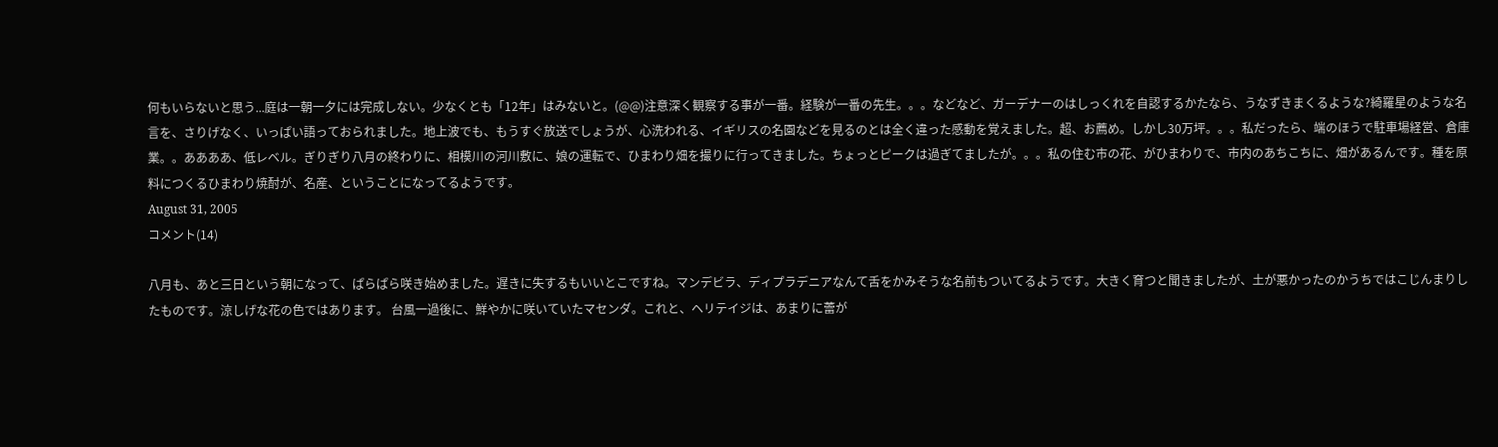何もいらないと思う...庭は一朝一夕には完成しない。少なくとも「12年」はみないと。(@@)注意深く観察する事が一番。経験が一番の先生。。。などなど、ガーデナーのはしっくれを自認するかたなら、うなずきまくるような?綺羅星のような名言を、さりげなく、いっぱい語っておられました。地上波でも、もうすぐ放送でしょうが、心洗われる、イギリスの名園などを見るのとは全く違った感動を覚えました。超、お薦め。しかし30万坪。。。私だったら、端のほうで駐車場経営、倉庫業。。ああああ、低レベル。ぎりぎり八月の終わりに、相模川の河川敷に、娘の運転で、ひまわり畑を撮りに行ってきました。ちょっとピークは過ぎてましたが。。。私の住む市の花、がひまわりで、市内のあちこちに、畑があるんです。種を原料につくるひまわり焼酎が、名産、ということになってるようです。
August 31, 2005
コメント(14)

八月も、あと三日という朝になって、ぱらぱら咲き始めました。遅きに失するもいいとこですね。マンデビラ、ディプラデニアなんて舌をかみそうな名前もついてるようです。大きく育つと聞きましたが、土が悪かったのかうちではこじんまりしたものです。涼しげな花の色ではあります。 台風一過後に、鮮やかに咲いていたマセンダ。これと、ヘリテイジは、あまりに蕾が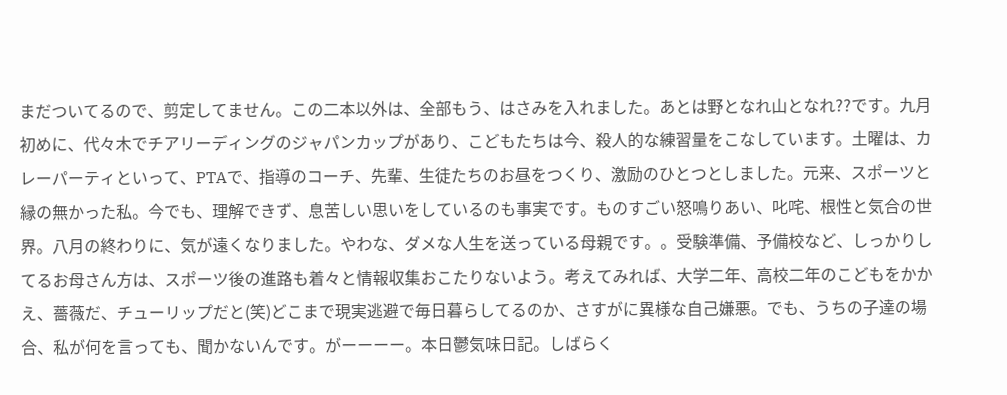まだついてるので、剪定してません。この二本以外は、全部もう、はさみを入れました。あとは野となれ山となれ??です。九月初めに、代々木でチアリーディングのジャパンカップがあり、こどもたちは今、殺人的な練習量をこなしています。土曜は、カレーパーティといって、PTAで、指導のコーチ、先輩、生徒たちのお昼をつくり、激励のひとつとしました。元来、スポーツと縁の無かった私。今でも、理解できず、息苦しい思いをしているのも事実です。ものすごい怒鳴りあい、叱咤、根性と気合の世界。八月の終わりに、気が遠くなりました。やわな、ダメな人生を送っている母親です。。受験準備、予備校など、しっかりしてるお母さん方は、スポーツ後の進路も着々と情報収集おこたりないよう。考えてみれば、大学二年、高校二年のこどもをかかえ、薔薇だ、チューリップだと(笑)どこまで現実逃避で毎日暮らしてるのか、さすがに異様な自己嫌悪。でも、うちの子達の場合、私が何を言っても、聞かないんです。がーーーー。本日鬱気味日記。しばらく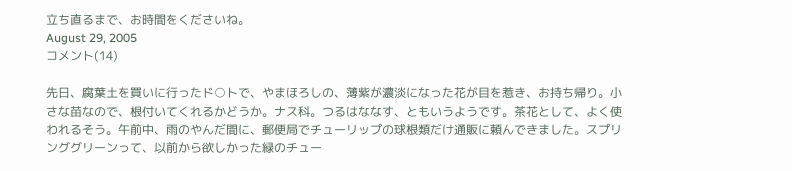立ち直るまで、お時間をくださいね。
August 29, 2005
コメント(14)

先日、腐葉土を買いに行ったド○トで、やまほろしの、薄紫が濃淡になった花が目を惹き、お持ち帰り。小さな苗なので、根付いてくれるかどうか。ナス科。つるはななす、ともいうようです。茶花として、よく使われるそう。午前中、雨のやんだ間に、郵便局でチューリップの球根類だけ通販に頼んできました。スプリンググリーンって、以前から欲しかった緑のチュー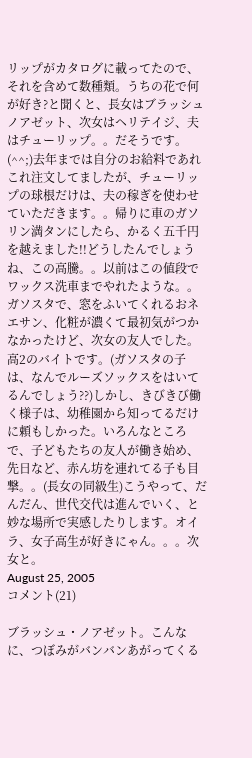リップがカタログに載ってたので、それを含めて数種類。うちの花で何が好き?と聞くと、長女はブラッシュノアゼット、次女はヘリテイジ、夫はチューリップ。。だそうです。(^^;)去年までは自分のお給料であれこれ注文してましたが、チューリップの球根だけは、夫の稼ぎを使わせていただきます。。帰りに車のガソリン満タンにしたら、かるく五千円を越えました!!どうしたんでしょうね、この高騰。。以前はこの値段でワックス洗車までやれたような。。ガソスタで、窓をふいてくれるおネエサン、化粧が濃くて最初気がつかなかったけど、次女の友人でした。高2のバイトです。(ガソスタの子は、なんでルーズソックスをはいてるんでしょう??)しかし、きびきび働く様子は、幼稚園から知ってるだけに頼もしかった。いろんなところで、子どもたちの友人が働き始め、先日など、赤ん坊を連れてる子も目撃。。(長女の同級生)こうやって、だんだん、世代交代は進んでいく、と妙な場所で実感したりします。オイラ、女子高生が好きにゃん。。。次女と。
August 25, 2005
コメント(21)

ブラッシュ・ノアゼット。こんなに、つぼみがバンバンあがってくる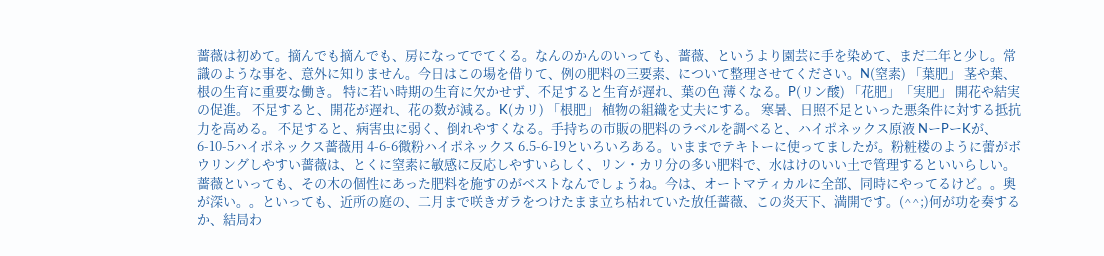薔薇は初めて。摘んでも摘んでも、房になってでてくる。なんのかんのいっても、薔薇、というより園芸に手を染めて、まだ二年と少し。常識のような事を、意外に知りません。今日はこの場を借りて、例の肥料の三要素、について整理させてください。N(窒素) 「葉肥」 茎や葉、根の生育に重要な働き。 特に若い時期の生育に欠かせず、不足すると生育が遅れ、葉の色 薄くなる。P(リン酸) 「花肥」「実肥」 開花や結実の促進。 不足すると、開花が遅れ、花の数が減る。K(カリ) 「根肥」 植物の組織を丈夫にする。 寒暑、日照不足といった悪条件に対する抵抗力を高める。 不足すると、病害虫に弱く、倒れやすくなる。手持ちの市販の肥料のラベルを調べると、ハイポネックス原液 NーPーKが、6-10-5ハイポネックス薔薇用 4-6-6微粉ハイポネックス 6.5-6-19といろいろある。いままでテキトーに使ってましたが。粉粧楼のように蕾がボウリングしやすい薔薇は、とくに窒素に敏感に反応しやすいらしく、リン・カリ分の多い肥料で、水はけのいい土で管理するといいらしい。薔薇といっても、その木の個性にあった肥料を施すのがベストなんでしょうね。今は、オートマティカルに全部、同時にやってるけど。。奥が深い。。といっても、近所の庭の、二月まで咲きガラをつけたまま立ち枯れていた放任薔薇、この炎天下、満開です。(^^;)何が功を奏するか、結局わ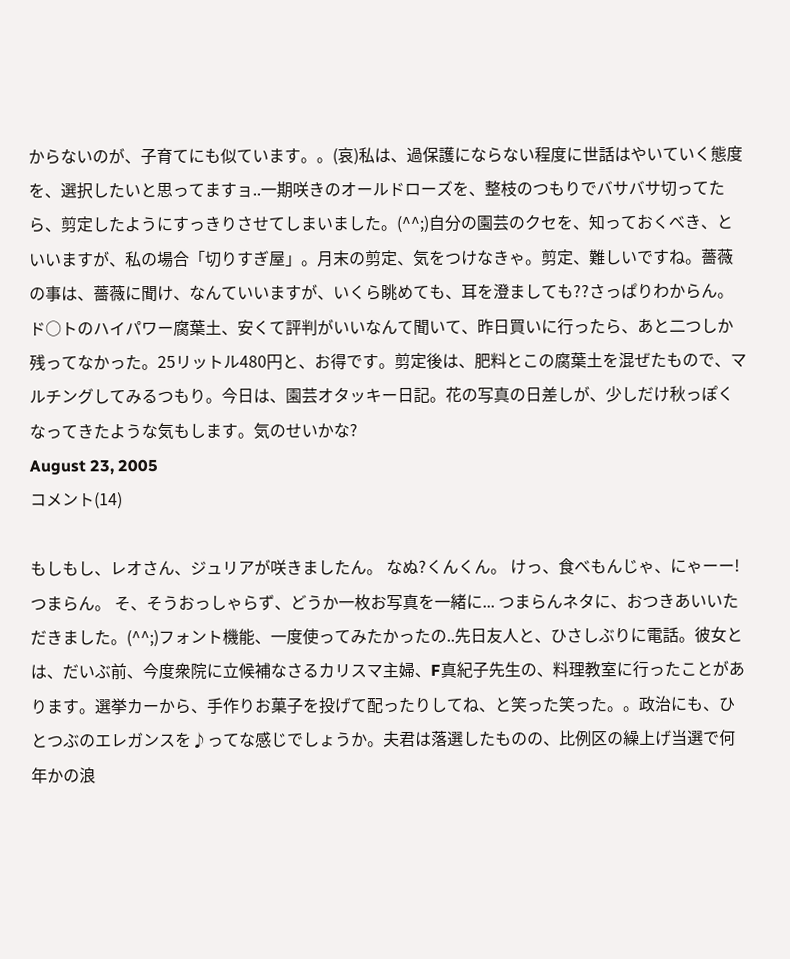からないのが、子育てにも似ています。。(哀)私は、過保護にならない程度に世話はやいていく態度を、選択したいと思ってますョ..一期咲きのオールドローズを、整枝のつもりでバサバサ切ってたら、剪定したようにすっきりさせてしまいました。(^^;)自分の園芸のクセを、知っておくべき、といいますが、私の場合「切りすぎ屋」。月末の剪定、気をつけなきゃ。剪定、難しいですね。薔薇の事は、薔薇に聞け、なんていいますが、いくら眺めても、耳を澄ましても??さっぱりわからん。ド○トのハイパワー腐葉土、安くて評判がいいなんて聞いて、昨日買いに行ったら、あと二つしか残ってなかった。25リットル480円と、お得です。剪定後は、肥料とこの腐葉土を混ぜたもので、マルチングしてみるつもり。今日は、園芸オタッキー日記。花の写真の日差しが、少しだけ秋っぽくなってきたような気もします。気のせいかな?
August 23, 2005
コメント(14)

もしもし、レオさん、ジュリアが咲きましたん。 なぬ?くんくん。 けっ、食べもんじゃ、にゃーー!つまらん。 そ、そうおっしゃらず、どうか一枚お写真を一緒に... つまらんネタに、おつきあいいただきました。(^^;)フォント機能、一度使ってみたかったの..先日友人と、ひさしぶりに電話。彼女とは、だいぶ前、今度衆院に立候補なさるカリスマ主婦、F真紀子先生の、料理教室に行ったことがあります。選挙カーから、手作りお菓子を投げて配ったりしてね、と笑った笑った。。政治にも、ひとつぶのエレガンスを♪ってな感じでしょうか。夫君は落選したものの、比例区の繰上げ当選で何年かの浪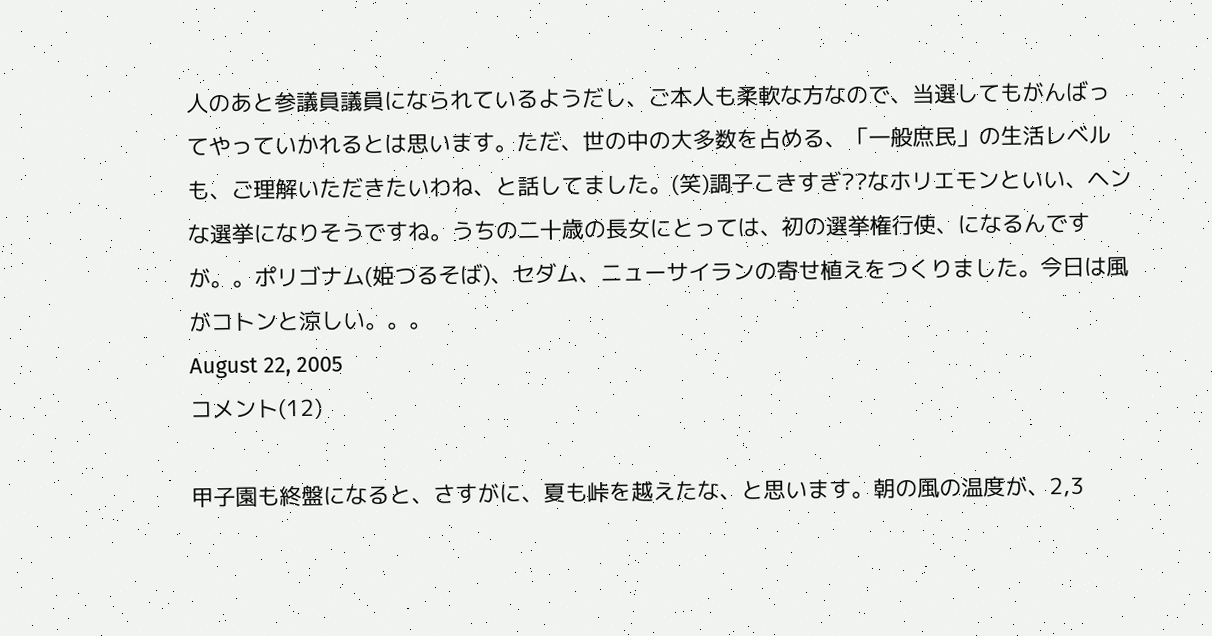人のあと参議員議員になられているようだし、ご本人も柔軟な方なので、当選してもがんばってやっていかれるとは思います。ただ、世の中の大多数を占める、「一般庶民」の生活レベルも、ご理解いただきたいわね、と話してました。(笑)調子こきすぎ??なホリエモンといい、ヘンな選挙になりそうですね。うちの二十歳の長女にとっては、初の選挙権行使、になるんですが。。ポリゴナム(姫つるそば)、セダム、ニューサイランの寄せ植えをつくりました。今日は風がコトンと涼しい。。。
August 22, 2005
コメント(12)

甲子園も終盤になると、さすがに、夏も峠を越えたな、と思います。朝の風の温度が、2,3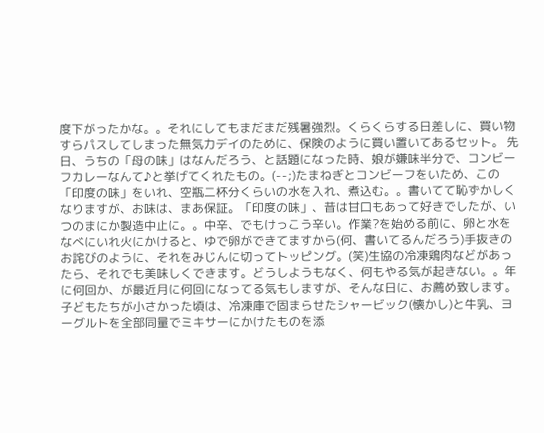度下がったかな。。それにしてもまだまだ残暑強烈。くらくらする日差しに、買い物すらパスしてしまった無気力デイのために、保険のように買い置いてあるセット。 先日、うちの「母の味」はなんだろう、と話題になった時、娘が嫌味半分で、コンビーフカレーなんて♪と挙げてくれたもの。(--;)たまねぎとコンビーフをいため、この「印度の味」をいれ、空瓶二杯分くらいの水を入れ、煮込む。。書いてて恥ずかしくなりますが、お味は、まあ保証。「印度の味」、昔は甘口もあって好きでしたが、いつのまにか製造中止に。。中辛、でもけっこう辛い。作業?を始める前に、卵と水をなべにいれ火にかけると、ゆで卵ができてますから(何、書いてるんだろう)手抜きのお詫びのように、それをみじんに切ってトッピング。(笑)生協の冷凍鶏肉などがあったら、それでも美味しくできます。どうしようもなく、何もやる気が起きない。。年に何回か、が最近月に何回になってる気もしますが、そんな日に、お薦め致します。子どもたちが小さかった頃は、冷凍庫で固まらせたシャービック(懐かし)と牛乳、ヨーグルトを全部同量でミキサーにかけたものを添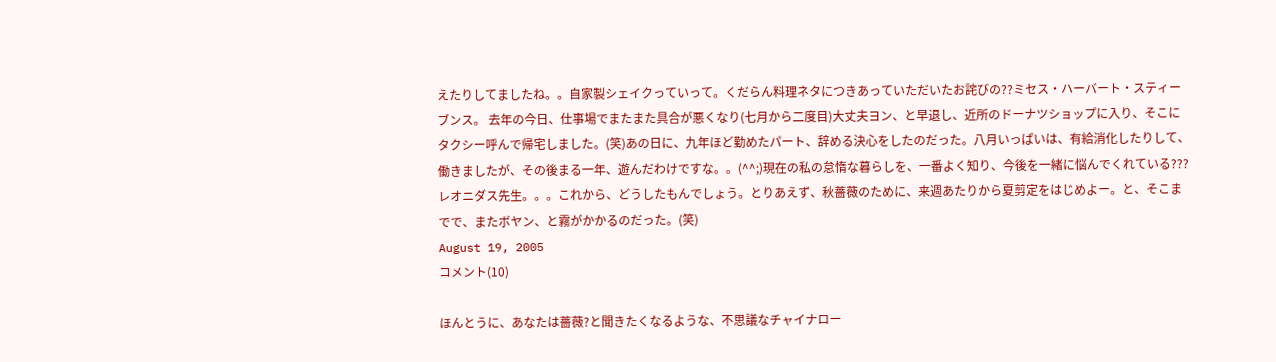えたりしてましたね。。自家製シェイクっていって。くだらん料理ネタにつきあっていただいたお詫びの??ミセス・ハーバート・スティーブンス。 去年の今日、仕事場でまたまた具合が悪くなり(七月から二度目)大丈夫ヨン、と早退し、近所のドーナツショップに入り、そこにタクシー呼んで帰宅しました。(笑)あの日に、九年ほど勤めたパート、辞める決心をしたのだった。八月いっぱいは、有給消化したりして、働きましたが、その後まる一年、遊んだわけですな。。(^^;)現在の私の怠惰な暮らしを、一番よく知り、今後を一緒に悩んでくれている???レオニダス先生。。。これから、どうしたもんでしょう。とりあえず、秋薔薇のために、来週あたりから夏剪定をはじめよー。と、そこまでで、またボヤン、と霧がかかるのだった。(笑)
August 19, 2005
コメント(10)

ほんとうに、あなたは薔薇?と聞きたくなるような、不思議なチャイナロー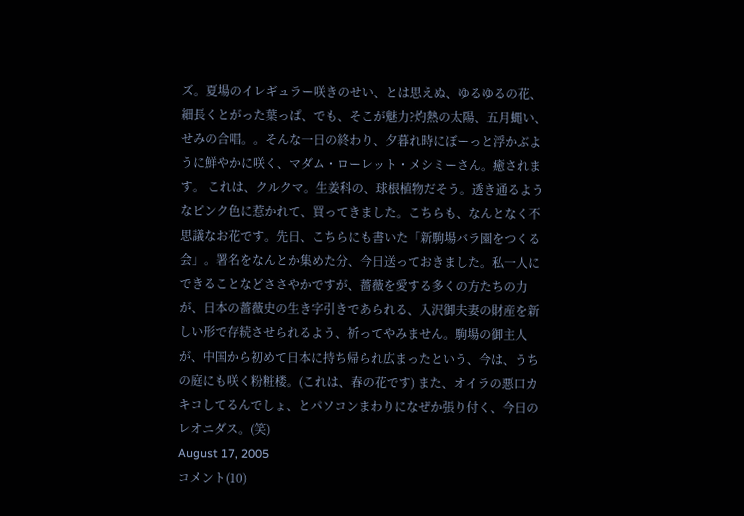ズ。夏場のイレギュラー咲きのせい、とは思えぬ、ゆるゆるの花、細長くとがった葉っぱ、でも、そこが魅力?灼熱の太陽、五月蝿い、せみの合唱。。そんな一日の終わり、夕暮れ時にぼーっと浮かぶように鮮やかに咲く、マダム・ローレット・メシミーさん。癒されます。 これは、クルクマ。生姜科の、球根植物だそう。透き通るようなピンク色に惹かれて、買ってきました。こちらも、なんとなく不思議なお花です。先日、こちらにも書いた「新駒場バラ園をつくる会」。署名をなんとか集めた分、今日送っておきました。私一人にできることなどささやかですが、薔薇を愛する多くの方たちの力が、日本の薔薇史の生き字引きであられる、入沢御夫妻の財産を新しい形で存続させられるよう、祈ってやみません。駒場の御主人が、中国から初めて日本に持ち帰られ広まったという、今は、うちの庭にも咲く粉粧楼。(これは、春の花です) また、オイラの悪口カキコしてるんでしょ、とパソコンまわりになぜか張り付く、今日のレオニダス。(笑)
August 17, 2005
コメント(10)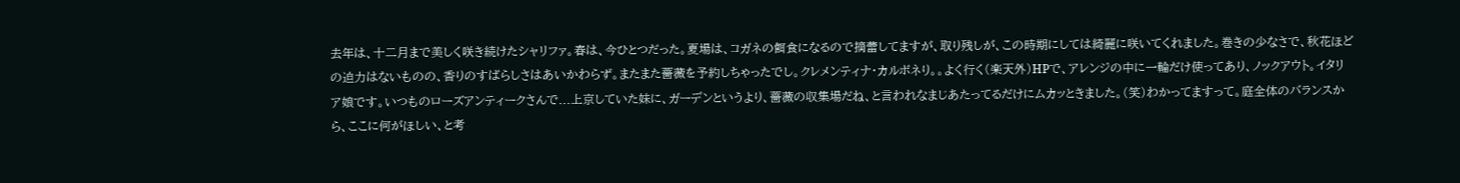去年は、十二月まで美しく咲き続けたシャリファ。春は、今ひとつだった。夏場は、コガネの餌食になるので摘蕾してますが、取り残しが、この時期にしては綺麗に咲いてくれました。巻きの少なさで、秋花ほどの迫力はないものの、香りのすばらしさはあいかわらず。またまた薔薇を予約しちゃったでし。クレメンティナ・カルボネり。。よく行く(楽天外)HPで、アレンジの中に一輪だけ使ってあり、ノックアウト。イタリア娘です。いつものローズアンティークさんで...上京していた妹に、ガーデンというより、薔薇の収集場だね、と言われなまじあたってるだけにムカッときました。(笑)わかってますって。庭全体のバランスから、ここに何がほしい、と考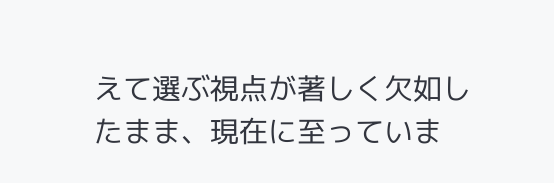えて選ぶ視点が著しく欠如したまま、現在に至っていま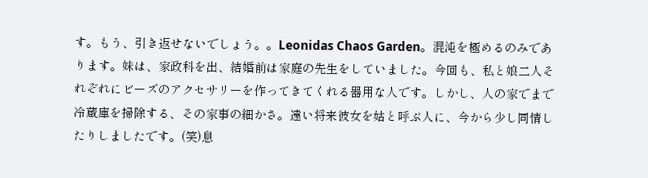す。もう、引き返せないでしょう。。Leonidas Chaos Garden。混沌を極めるのみであります。妹は、家政科を出、結婚前は家庭の先生をしていました。今回も、私と娘二人それぞれにビーズのアクセサリーを作ってきてくれる器用な人です。しかし、人の家でまで冷蔵庫を掃除する、その家事の細かさ。遠い将来彼女を姑と呼ぶ人に、今から少し同情したりしましたです。(笑)息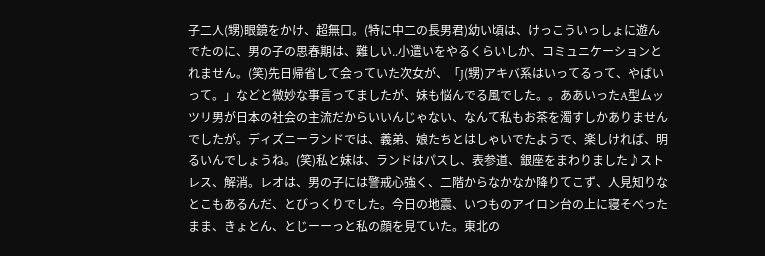子二人(甥)眼鏡をかけ、超無口。(特に中二の長男君)幼い頃は、けっこういっしょに遊んでたのに、男の子の思春期は、難しい..小遣いをやるくらいしか、コミュニケーションとれません。(笑)先日帰省して会っていた次女が、「J(甥)アキバ系はいってるって、やばいって。」などと微妙な事言ってましたが、妹も悩んでる風でした。。ああいったA型ムッツリ男が日本の社会の主流だからいいんじゃない、なんて私もお茶を濁すしかありませんでしたが。ディズニーランドでは、義弟、娘たちとはしゃいでたようで、楽しければ、明るいんでしょうね。(笑)私と妹は、ランドはパスし、表参道、銀座をまわりました♪ストレス、解消。レオは、男の子には警戒心強く、二階からなかなか降りてこず、人見知りなとこもあるんだ、とびっくりでした。今日の地震、いつものアイロン台の上に寝そべったまま、きょとん、とじーーっと私の顔を見ていた。東北の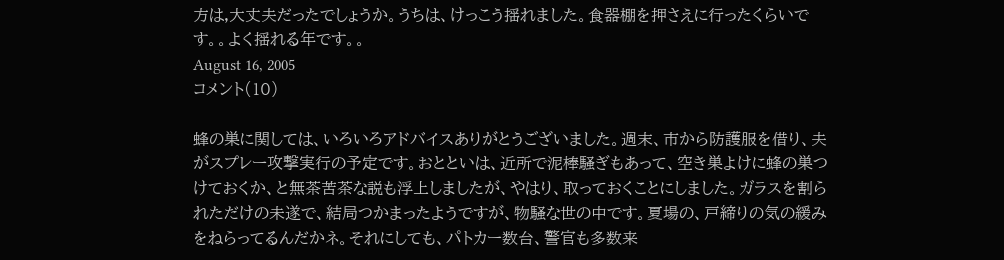方は,大丈夫だったでしょうか。うちは、けっこう揺れました。食器棚を押さえに行ったくらいです。。よく揺れる年です。。
August 16, 2005
コメント(10)

蜂の巣に関しては、いろいろアドバイスありがとうございました。週末、市から防護服を借り、夫がスプレー攻撃実行の予定です。おとといは、近所で泥棒騒ぎもあって、空き巣よけに蜂の巣つけておくか、と無茶苦茶な説も浮上しましたが、やはり、取っておくことにしました。ガラスを割られただけの未遂で、結局つかまったようですが、物騒な世の中です。夏場の、戸締りの気の緩みをねらってるんだかネ。それにしても、パトカー数台、警官も多数来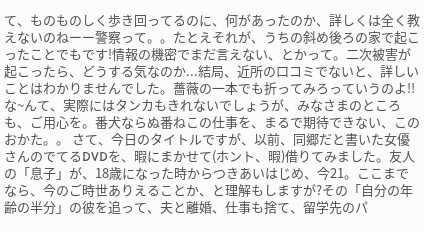て、ものものしく歩き回ってるのに、何があったのか、詳しくは全く教えないのねーー警察って。。たとえそれが、うちの斜め後ろの家で起こったことでもです!情報の機密でまだ言えない、とかって。二次被害が起こったら、どうする気なのか...結局、近所の口コミでないと、詳しいことはわかりませんでした。薔薇の一本でも折ってみろっていうのよ!!な~んて、実際にはタンカもきれないでしょうが、みなさまのところも、ご用心を。番犬ならぬ番ねこの仕事を、まるで期待できない、このおかた。。 さて、今日のタイトルですが、以前、同郷だと書いた女優さんのでてるDVDを、暇にまかせて(ホント、暇)借りてみました。友人の「息子」が、18歳になった時からつきあいはじめ、今21。ここまでなら、今のご時世ありえることか、と理解もしますが?その「自分の年齢の半分」の彼を追って、夫と離婚、仕事も捨て、留学先のパ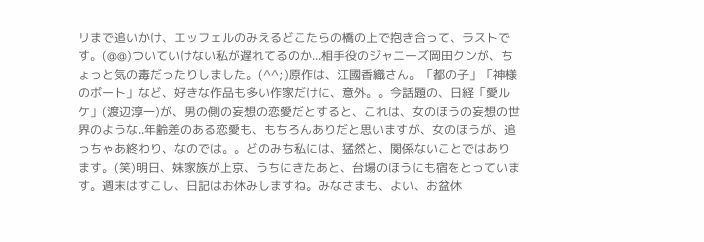リまで追いかけ、エッフェルのみえるどこたらの橋の上で抱き合って、ラストです。(@@)ついていけない私が遅れてるのか...相手役のジャニーズ岡田クンが、ちょっと気の毒だったりしました。(^^;)原作は、江國香織さん。「都の子」「神様のボート」など、好きな作品も多い作家だけに、意外。。今話題の、日経「愛ルケ」(渡辺淳一)が、男の側の妄想の恋愛だとすると、これは、女のほうの妄想の世界のような..年齢差のある恋愛も、もちろんありだと思いますが、女のほうが、追っちゃあ終わり、なのでは。。どのみち私には、猛然と、関係ないことではあります。(笑)明日、妹家族が上京、うちにきたあと、台場のほうにも宿をとっています。週末はすこし、日記はお休みしますね。みなさまも、よい、お盆休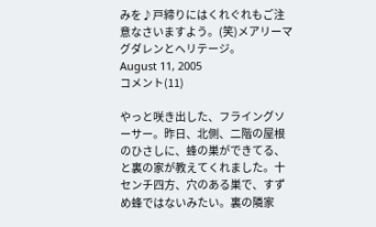みを♪戸締りにはくれぐれもご注意なさいますよう。(笑)メアリーマグダレンとヘリテージ。
August 11, 2005
コメント(11)

やっと咲き出した、フライングソーサー。昨日、北側、二階の屋根のひさしに、蜂の巣ができてる、と裏の家が教えてくれました。十センチ四方、穴のある巣で、すずめ蜂ではないみたい。裏の隣家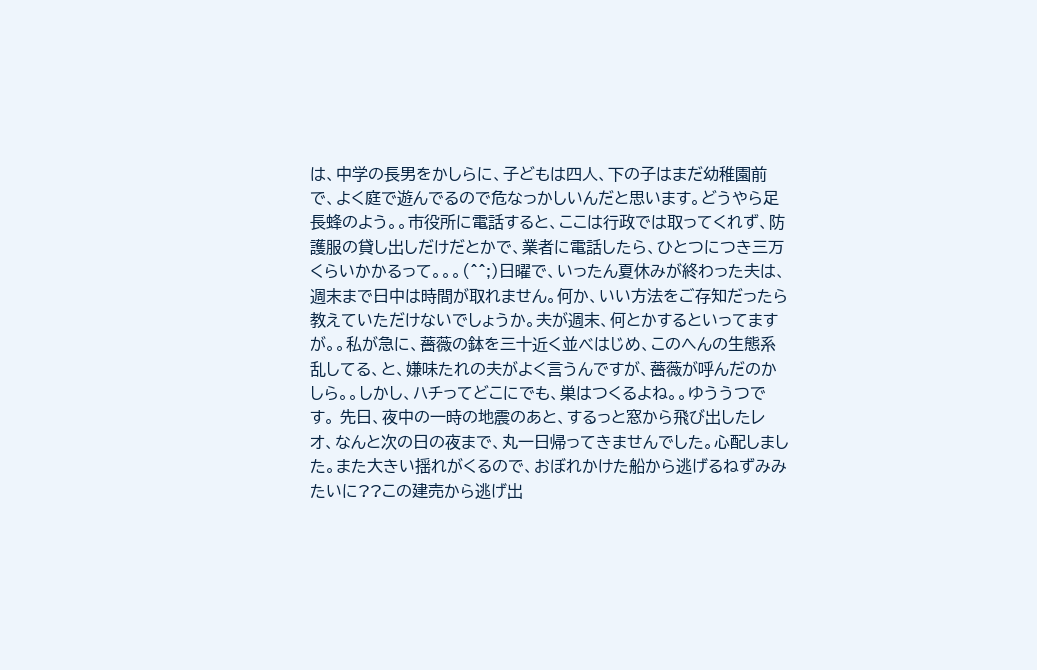は、中学の長男をかしらに、子どもは四人、下の子はまだ幼稚園前で、よく庭で遊んでるので危なっかしいんだと思います。どうやら足長蜂のよう。。市役所に電話すると、ここは行政では取ってくれず、防護服の貸し出しだけだとかで、業者に電話したら、ひとつにつき三万くらいかかるって。。。(^^;)日曜で、いったん夏休みが終わった夫は、週末まで日中は時間が取れません。何か、いい方法をご存知だったら教えていただけないでしょうか。夫が週末、何とかするといってますが。。私が急に、薔薇の鉢を三十近く並べはじめ、このへんの生態系乱してる、と、嫌味たれの夫がよく言うんですが、薔薇が呼んだのかしら。。しかし、ハチってどこにでも、巣はつくるよね。。ゆううつです。 先日、夜中の一時の地震のあと、するっと窓から飛び出したレオ、なんと次の日の夜まで、丸一日帰ってきませんでした。心配しました。また大きい揺れがくるので、おぼれかけた船から逃げるねずみみたいに??この建売から逃げ出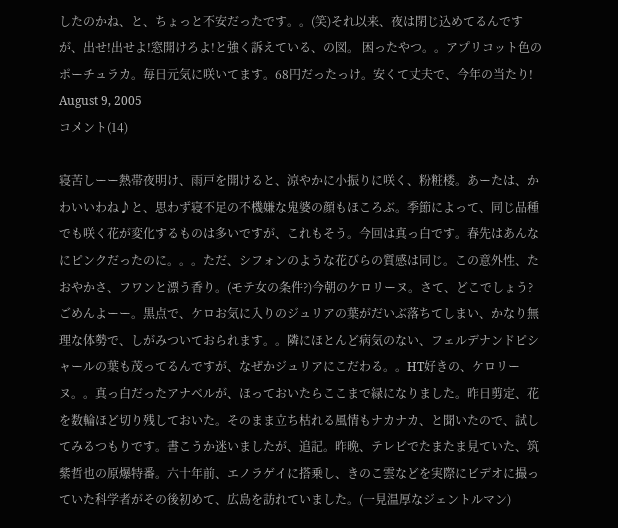したのかね、と、ちょっと不安だったです。。(笑)それ以来、夜は閉じ込めてるんですが、出せ!出せよ!窓開けろよ!と強く訴えている、の図。 困ったやつ。。アプリコット色のポーチュラカ。毎日元気に咲いてます。68円だったっけ。安くて丈夫で、今年の当たり!
August 9, 2005
コメント(14)

寝苦しーー熱帯夜明け、雨戸を開けると、涼やかに小振りに咲く、粉粧楼。あーたは、かわいいわね♪と、思わず寝不足の不機嫌な鬼婆の顔もほころぶ。季節によって、同じ品種でも咲く花が変化するものは多いですが、これもそう。今回は真っ白です。春先はあんなにピンクだったのに。。。ただ、シフォンのような花びらの質感は同じ。この意外性、たおやかさ、フワンと漂う香り。(モテ女の条件?)今朝のケロリーヌ。さて、どこでしょう? ごめんよーー。黒点で、ケロお気に入りのジュリアの葉がだいぶ落ちてしまい、かなり無理な体勢で、しがみついておられます。。隣にほとんど病気のない、フェルデナンドピシャールの葉も茂ってるんですが、なぜかジュリアにこだわる。。HT好きの、ケロリーヌ。。真っ白だったアナベルが、ほっておいたらここまで緑になりました。昨日剪定、花を数輪ほど切り残しておいた。そのまま立ち枯れる風情もナカナカ、と聞いたので、試してみるつもりです。書こうか迷いましたが、追記。昨晩、テレビでたまたま見ていた、筑紫哲也の原爆特番。六十年前、エノラゲイに搭乗し、きのこ雲などを実際にビデオに撮っていた科学者がその後初めて、広島を訪れていました。(一見温厚なジェントルマン)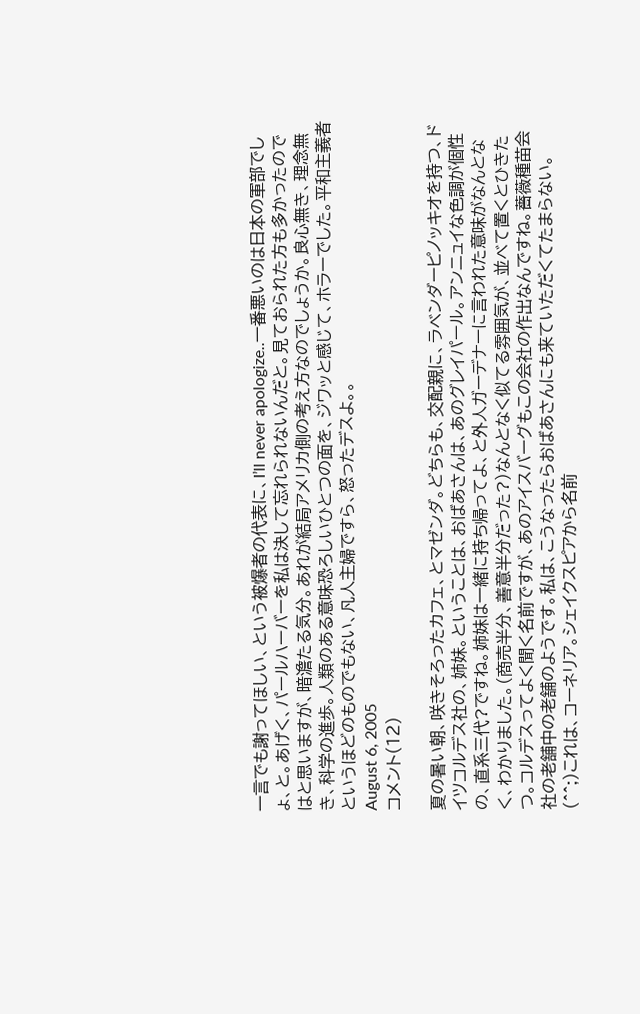一言でも謝ってほしい、という被爆者の代表に、I’ll never apologize..一番悪いのは日本の軍部でしょ、と。あげく、パールハーバーを私は決して忘れられないんだと。見ておられた方も多かったのではと思いますが、暗澹たる気分。あれが結局アメリカ側の考え方なのでしょうか。良心無き、理念無き、科学の進歩。人類のある意味恐ろしいひとつの面を、ジワッと感じて、ホラーでした。平和主義者というほどのものでもない、凡人主婦ですら、怒ったデスよ。。
August 6, 2005
コメント(12)

夏の暑い朝、咲きそろったカフェ、とマゼンダ。どちらも、交配親に、ラベンダーピノッキオを持つ、ドイツコルデス社の、姉妹。ということは、おばあさんは、あのグレイパール。アンニュイな色調が個性の、直系三代?ですね。姉妹は一緒に持ち帰ってよ、と外人ガーデナーに言われた意味がなんとなく、わかりました。(商売半分、善意半分だった?)なんとなく似てる雰囲気が、並べて置くとひきたつ。コルデスってよく聞く名前ですが、あのアイスバーグもこの会社の作出なんですね。薔薇種苗会社の老舗中の老舗のようです。私は、こうなったらおばあさんにも来ていただくてたまらない。(^^;)これは、コーネリア。シェイクスピアから名前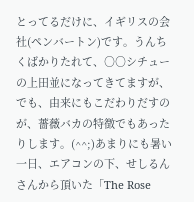とってるだけに、イギリスの会社(ペンバートン)です。うんちくばかりたれて、○○シチューの上田並になってきてますが、でも、由来にもこだわりだすのが、薔薇バカの特徴でもあったりします。(^^;)あまりにも暑い一日、エアコンの下、せしるんさんから頂いた「The Rose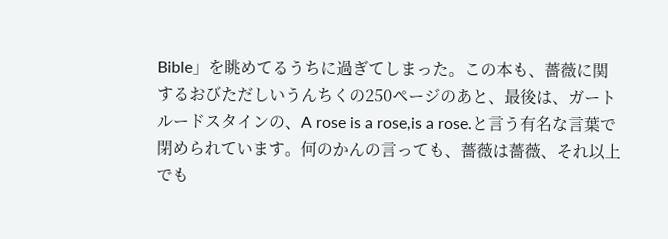Bible」を眺めてるうちに過ぎてしまった。この本も、薔薇に関するおびただしいうんちくの250ページのあと、最後は、ガートルードスタインの、A rose is a rose,is a rose.と言う有名な言葉で閉められています。何のかんの言っても、薔薇は薔薇、それ以上でも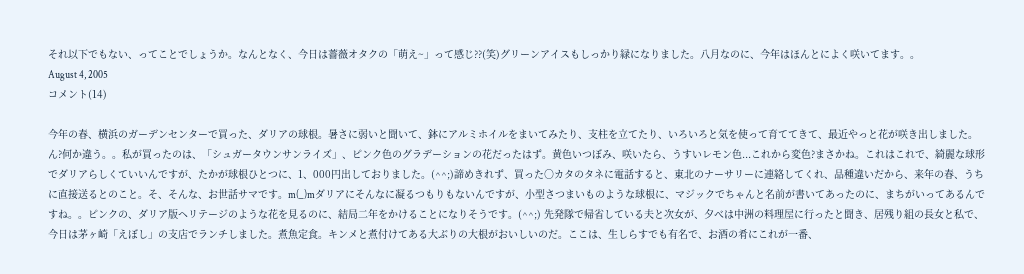それ以下でもない、ってことでしょうか。なんとなく、今日は薔薇オタクの「萌え~」って感じ??(笑)グリーンアイスもしっかり緑になりました。八月なのに、今年はほんとによく咲いてます。。
August 4, 2005
コメント(14)

今年の春、横浜のガーデンセンターで買った、ダリアの球根。暑さに弱いと聞いて、鉢にアルミホイルをまいてみたり、支柱を立てたり、いろいろと気を使って育ててきて、最近やっと花が咲き出しました。ん?何か違う。。私が買ったのは、「シュガータウンサンライズ」、ピンク色のグラデーションの花だったはず。黄色いつぼみ、咲いたら、うすいレモン色...これから変色?まさかね。これはこれで、綺麗な球形でダリアらしくていいんですが、たかが球根ひとつに、1、000円出しておりました。(^^;)諦めきれず、買った○カタのタネに電話すると、東北のナーサリーに連絡してくれ、品種違いだから、来年の春、うちに直接送るとのこと。そ、そんな、お世話サマです。m(_)mダリアにそんなに凝るつもりもないんですが、小型さつまいものような球根に、マジックでちゃんと名前が書いてあったのに、まちがいってあるんですね。。ピンクの、ダリア版ヘリテージのような花を見るのに、結局二年をかけることになりそうです。(^^;) 先発隊で帰省している夫と次女が、夕べは中洲の料理屋に行ったと聞き、居残り組の長女と私で、今日は茅ヶ崎「えぼし」の支店でランチしました。煮魚定食。キンメと煮付けてある大ぶりの大根がおいしいのだ。ここは、生しらすでも有名で、お酒の肴にこれが一番、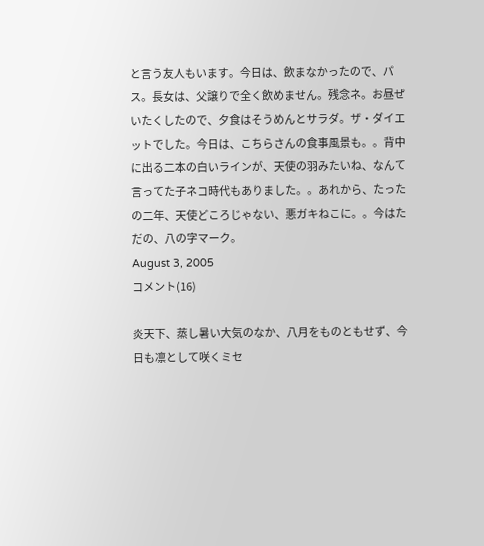と言う友人もいます。今日は、飲まなかったので、パス。長女は、父譲りで全く飲めません。残念ネ。お昼ぜいたくしたので、夕食はそうめんとサラダ。ザ・ダイエットでした。今日は、こちらさんの食事風景も。。背中に出る二本の白いラインが、天使の羽みたいね、なんて言ってた子ネコ時代もありました。。あれから、たったの二年、天使どころじゃない、悪ガキねこに。。今はただの、八の字マーク。
August 3, 2005
コメント(16)

炎天下、蒸し暑い大気のなか、八月をものともせず、今日も凛として咲くミセ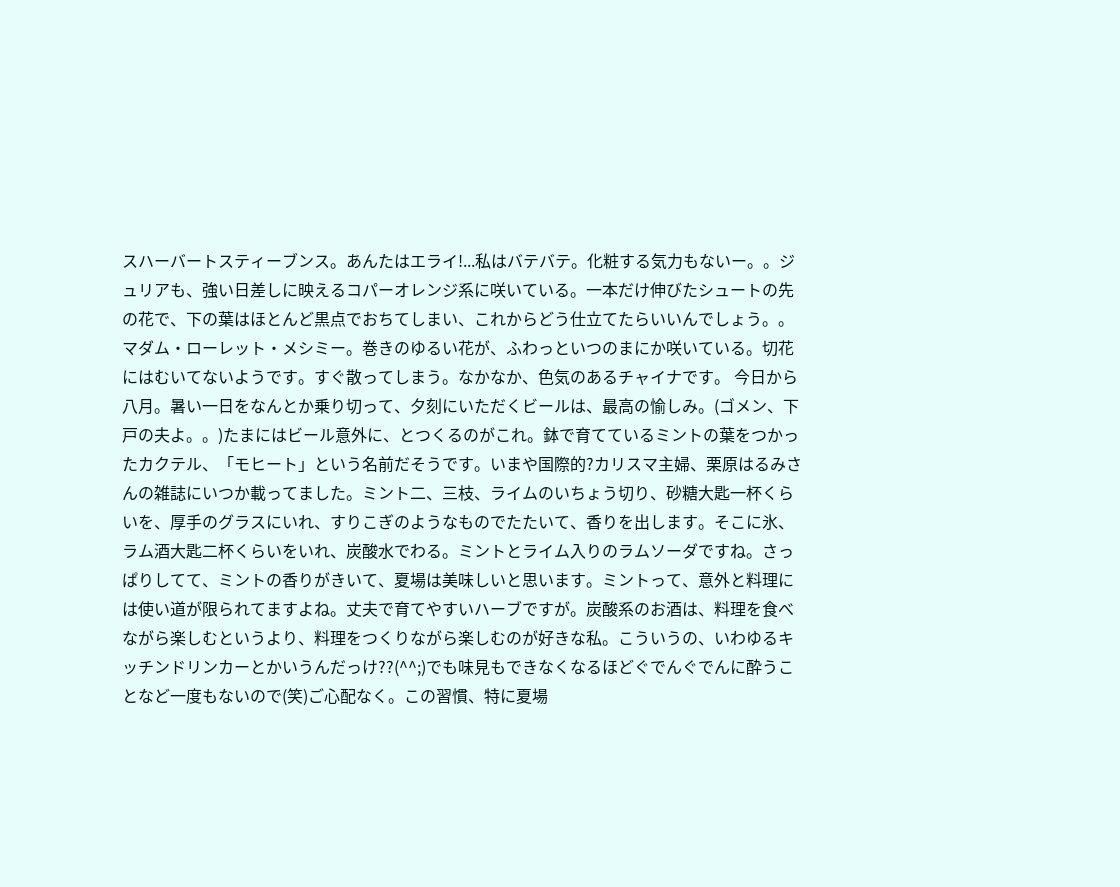スハーバートスティーブンス。あんたはエライ!...私はバテバテ。化粧する気力もないー。。ジュリアも、強い日差しに映えるコパーオレンジ系に咲いている。一本だけ伸びたシュートの先の花で、下の葉はほとんど黒点でおちてしまい、これからどう仕立てたらいいんでしょう。。 マダム・ローレット・メシミー。巻きのゆるい花が、ふわっといつのまにか咲いている。切花にはむいてないようです。すぐ散ってしまう。なかなか、色気のあるチャイナです。 今日から八月。暑い一日をなんとか乗り切って、夕刻にいただくビールは、最高の愉しみ。(ゴメン、下戸の夫よ。。)たまにはビール意外に、とつくるのがこれ。鉢で育てているミントの葉をつかったカクテル、「モヒート」という名前だそうです。いまや国際的?カリスマ主婦、栗原はるみさんの雑誌にいつか載ってました。ミント二、三枝、ライムのいちょう切り、砂糖大匙一杯くらいを、厚手のグラスにいれ、すりこぎのようなものでたたいて、香りを出します。そこに氷、ラム酒大匙二杯くらいをいれ、炭酸水でわる。ミントとライム入りのラムソーダですね。さっぱりしてて、ミントの香りがきいて、夏場は美味しいと思います。ミントって、意外と料理には使い道が限られてますよね。丈夫で育てやすいハーブですが。炭酸系のお酒は、料理を食べながら楽しむというより、料理をつくりながら楽しむのが好きな私。こういうの、いわゆるキッチンドリンカーとかいうんだっけ??(^^;)でも味見もできなくなるほどぐでんぐでんに酔うことなど一度もないので(笑)ご心配なく。この習慣、特に夏場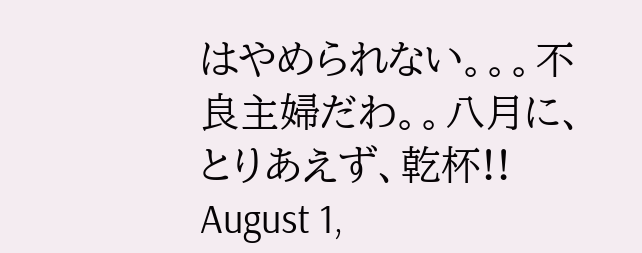はやめられない。。。不良主婦だわ。。八月に、とりあえず、乾杯!!
August 1,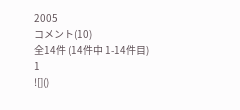2005
コメント(10)
全14件 (14件中 1-14件目)
1
![]()